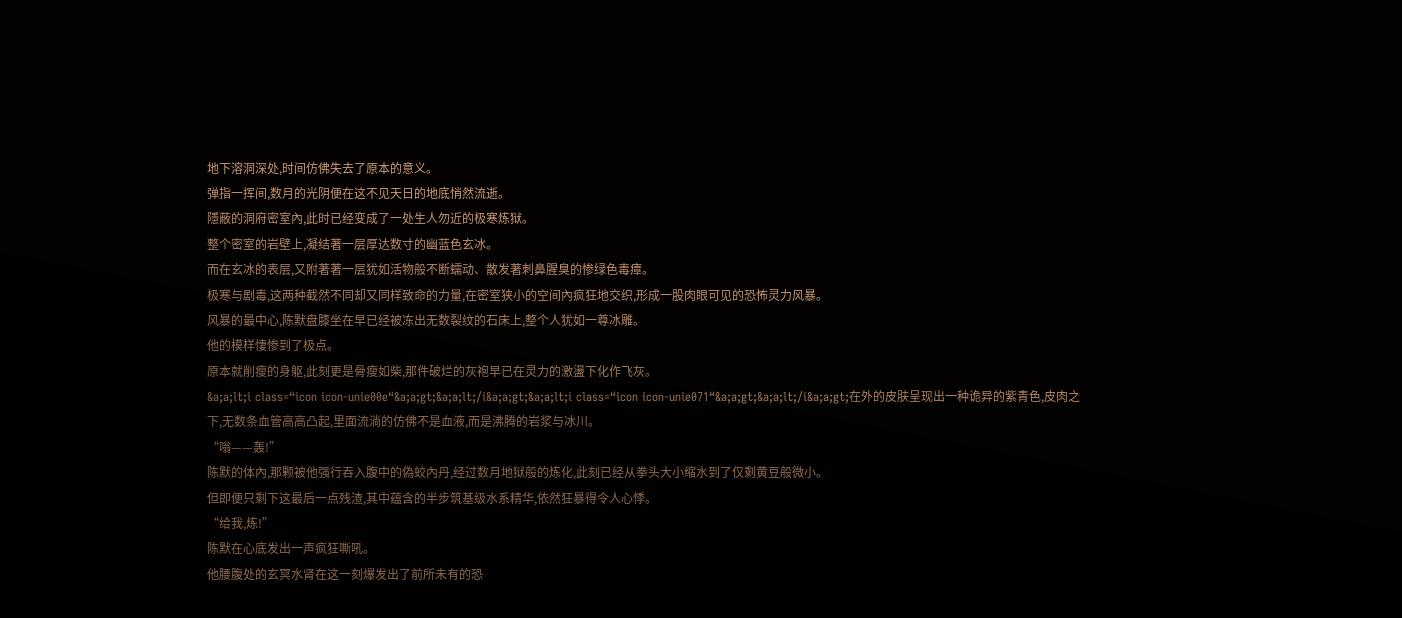地下溶洞深处,时间仿佛失去了原本的意义。
弹指一挥间,数月的光阴便在这不见天日的地底悄然流逝。
隱蔽的洞府密室內,此时已经变成了一处生人勿近的极寒炼狱。
整个密室的岩壁上,凝结著一层厚达数寸的幽蓝色玄冰。
而在玄冰的表层,又附著著一层犹如活物般不断蠕动、散发著刺鼻腥臭的惨绿色毒瘴。
极寒与剧毒,这两种截然不同却又同样致命的力量,在密室狭小的空间內疯狂地交织,形成一股肉眼可见的恐怖灵力风暴。
风暴的最中心,陈默盘膝坐在早已经被冻出无数裂纹的石床上,整个人犹如一尊冰雕。
他的模样悽惨到了极点。
原本就削瘦的身躯,此刻更是骨瘦如柴,那件破烂的灰袍早已在灵力的激盪下化作飞灰。
&a;a;lt;i class=“icon icon-unie00e“&a;a;gt;&a;a;lt;/i&a;a;gt;&a;a;lt;i class=“icon icon-unie071“&a;a;gt;&a;a;lt;/i&a;a;gt;在外的皮肤呈现出一种诡异的紫青色,皮肉之下,无数条血管高高凸起,里面流淌的仿佛不是血液,而是沸腾的岩浆与冰川。
“嗡——轰!”
陈默的体內,那颗被他强行吞入腹中的偽蛟內丹,经过数月地狱般的炼化,此刻已经从拳头大小缩水到了仅剩黄豆般微小。
但即便只剩下这最后一点残渣,其中蕴含的半步筑基级水系精华,依然狂暴得令人心悸。
“给我,炼!”
陈默在心底发出一声疯狂嘶吼。
他腰腹处的玄冥水肾在这一刻爆发出了前所未有的恐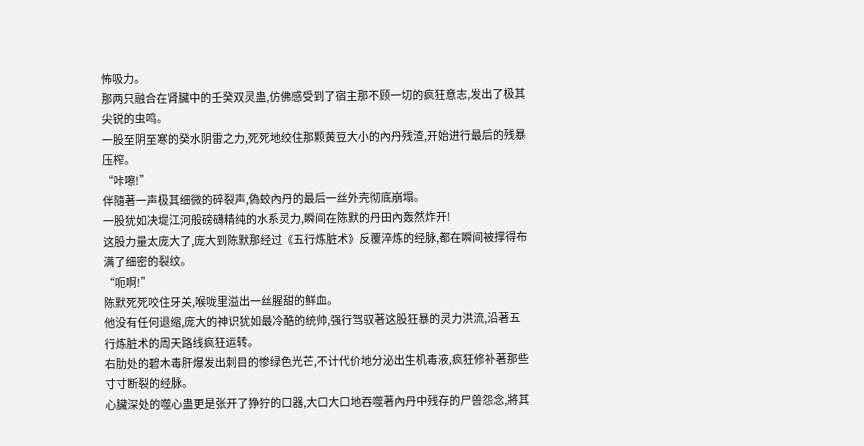怖吸力。
那两只融合在肾臟中的壬癸双灵蛊,仿佛感受到了宿主那不顾一切的疯狂意志,发出了极其尖锐的虫鸣。
一股至阴至寒的癸水阴雷之力,死死地绞住那颗黄豆大小的內丹残渣,开始进行最后的残暴压榨。
“咔嚓!”
伴隨著一声极其细微的碎裂声,偽蛟內丹的最后一丝外壳彻底崩塌。
一股犹如决堤江河般磅礴精纯的水系灵力,瞬间在陈默的丹田內轰然炸开!
这股力量太庞大了,庞大到陈默那经过《五行炼脏术》反覆淬炼的经脉,都在瞬间被撑得布满了细密的裂纹。
“呃啊!”
陈默死死咬住牙关,喉咙里溢出一丝腥甜的鲜血。
他没有任何退缩,庞大的神识犹如最冷酷的统帅,强行驾驭著这股狂暴的灵力洪流,沿著五行炼脏术的周天路线疯狂运转。
右肋处的碧木毒肝爆发出刺目的惨绿色光芒,不计代价地分泌出生机毒液,疯狂修补著那些寸寸断裂的经脉。
心臟深处的噬心蛊更是张开了狰狞的口器,大口大口地吞噬著內丹中残存的尸兽怨念,將其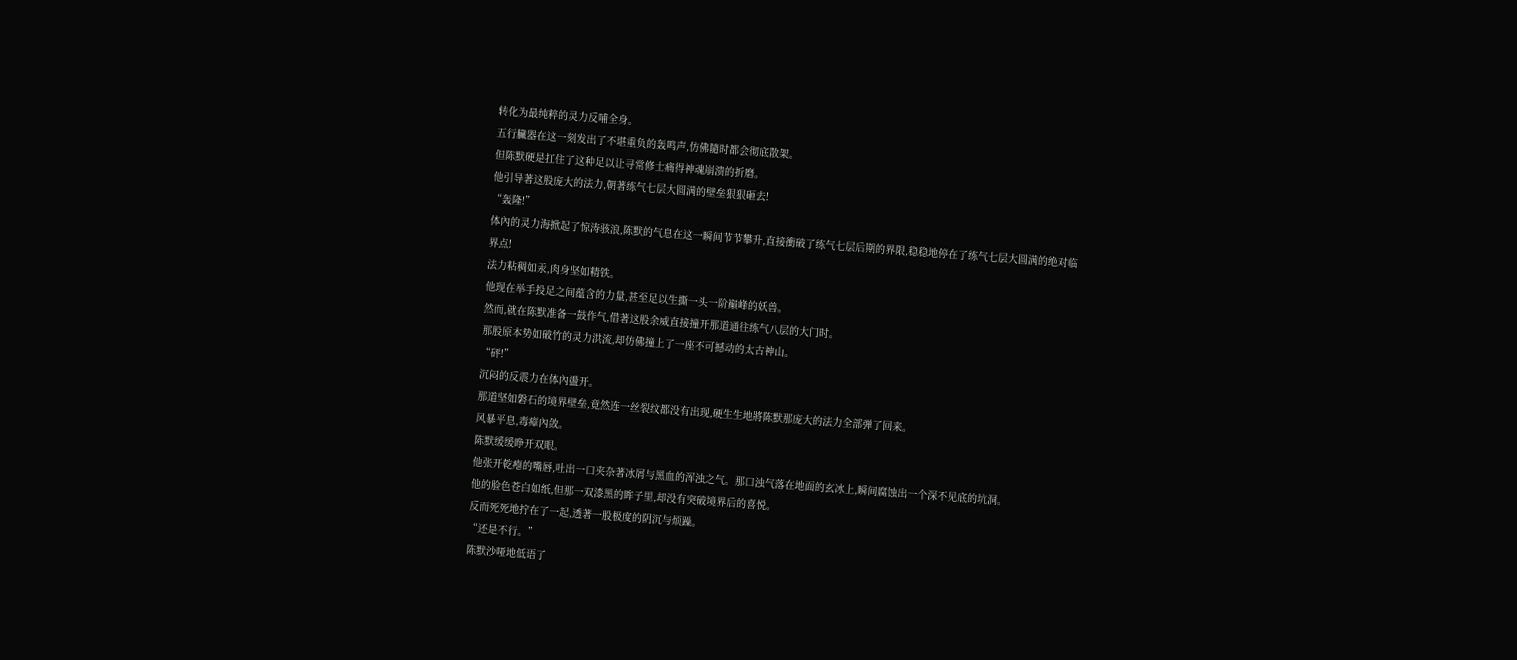转化为最纯粹的灵力反哺全身。
五行臟器在这一刻发出了不堪重负的轰鸣声,仿佛隨时都会彻底散架。
但陈默硬是扛住了这种足以让寻常修士痛得神魂崩溃的折磨。
他引导著这股庞大的法力,朝著练气七层大圆满的壁垒狠狠砸去!
“轰隆!”
体內的灵力海掀起了惊涛骇浪,陈默的气息在这一瞬间节节攀升,直接衝破了练气七层后期的界限,稳稳地停在了练气七层大圆满的绝对临界点!
法力粘稠如汞,肉身坚如精铁。
他现在举手投足之间蕴含的力量,甚至足以生撕一头一阶巔峰的妖兽。
然而,就在陈默准备一鼓作气,借著这股余威直接撞开那道通往练气八层的大门时。
那股原本势如破竹的灵力洪流,却仿佛撞上了一座不可撼动的太古神山。
“砰!”
沉闷的反震力在体內盪开。
那道坚如磐石的境界壁垒,竟然连一丝裂纹都没有出现,硬生生地將陈默那庞大的法力全部弹了回来。
风暴平息,毒瘴內敛。
陈默缓缓睁开双眼。
他张开乾瘪的嘴唇,吐出一口夹杂著冰屑与黑血的浑浊之气。那口浊气落在地面的玄冰上,瞬间腐蚀出一个深不见底的坑洞。
他的脸色苍白如纸,但那一双漆黑的眸子里,却没有突破境界后的喜悦。
反而死死地拧在了一起,透著一股极度的阴沉与烦躁。
“还是不行。”
陈默沙哑地低语了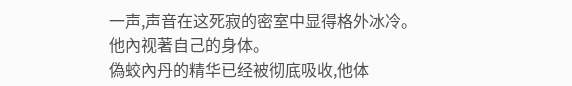一声,声音在这死寂的密室中显得格外冰冷。
他內视著自己的身体。
偽蛟內丹的精华已经被彻底吸收,他体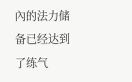內的法力储备已经达到了练气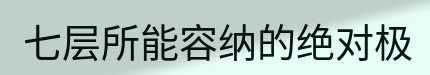七层所能容纳的绝对极